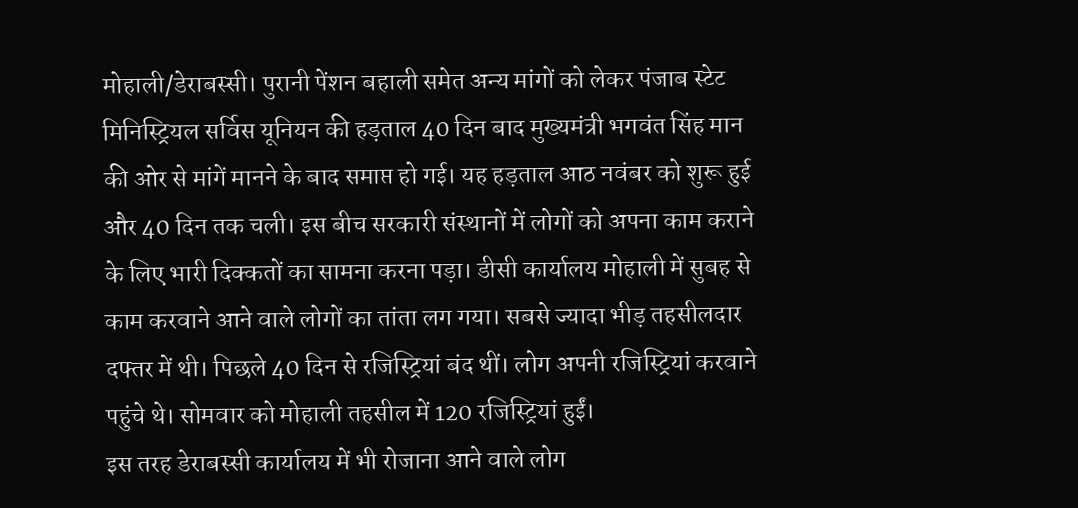मोहाली/डेराबस्सी। पुरानी पेंशन बहाली समेत अन्य मांगों को लेकर पंजाब स्टेट मिनिस्ट्रियल सर्विस यूनियन की हड़ताल 40 दिन बाद मुख्यमंत्री भगवंत सिंह मान की ओर से मांगें मानने के बाद समाप्त हो गई। यह हड़ताल आठ नवंबर को शुरू हुई और 40 दिन तक चली। इस बीच सरकारी संस्थानों में लोगों को अपना काम कराने के लिए भारी दिक्कतों का सामना करना पड़ा। डीसी कार्यालय मोहाली में सुबह से काम करवाने आने वाले लोगों का तांता लग गया। सबसे ज्यादा भीड़ तहसीलदार दफ्तर में थी। पिछले 40 दिन से रजिस्ट्रियां बंद थीं। लोग अपनी रजिस्ट्रियां करवाने पहुंचे थे। सोमवार को मोहाली तहसील में 120 रजिस्ट्रियां हुईं।
इस तरह डेराबस्सी कार्यालय में भी रोजाना आने वाले लोग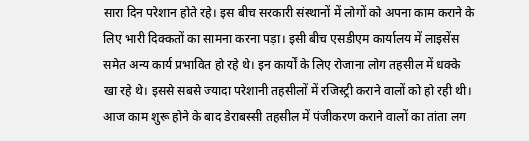सारा दिन परेशान होते रहे। इस बीच सरकारी संस्थानों में लोगों को अपना काम कराने के लिए भारी दिक्कतों का सामना करना पड़ा। इसी बीच एसडीएम कार्यालय में लाइसेंस समेत अन्य कार्य प्रभावित हो रहे थे। इन कार्यों के लिए रोजाना लोग तहसील में धक्के खा रहे थे। इससे सबसे ज्यादा परेशानी तहसीलों में रजिस्ट्री कराने वालों को हो रही थी। आज काम शुरू होने के बाद डेराबस्सी तहसील में पंजीकरण कराने वालों का तांता लग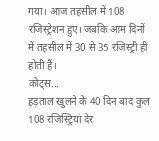गया। आज तहसील में 108 रजिस्ट्रेशन हुए। जबकि आम दिनों में तहसील में 30 से 35 रजिस्ट्री ही होती हैं।
कोट्स...
हड़ताल खुलने के 40 दिन बाद कुल 108 रजिस्ट्रियां देर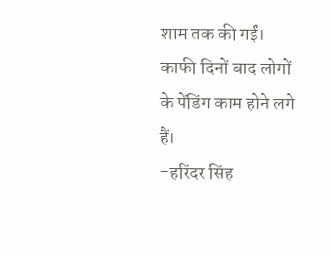शाम तक की गईं। काफी दिनों बाद लोगों के पेंडिंग काम होने लगे हैं।
-हरिंदर सिंह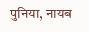पुनिया, नायब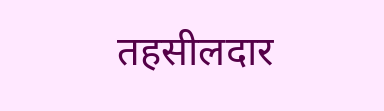तहसीलदार